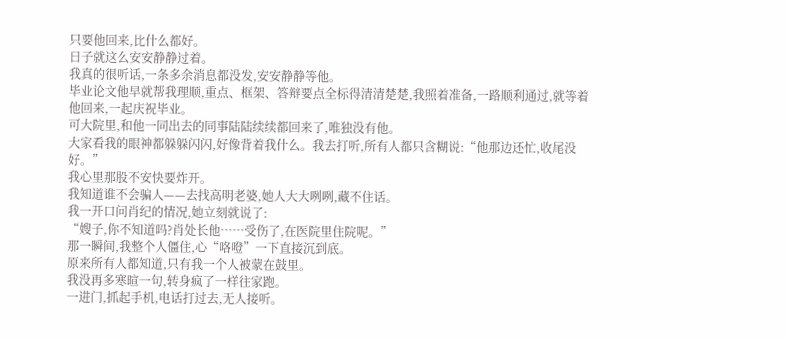只要他回来,比什么都好。
日子就这么安安静静过着。
我真的很听话,一条多余消息都没发,安安静静等他。
毕业论文他早就帮我理顺,重点、框架、答辩要点全标得清清楚楚,我照着准备,一路顺利通过,就等着他回来,一起庆祝毕业。
可大院里,和他一同出去的同事陆陆续续都回来了,唯独没有他。
大家看我的眼神都躲躲闪闪,好像背着我什么。我去打听,所有人都只含糊说:“他那边还忙,收尾没好。”
我心里那股不安快要炸开。
我知道谁不会骗人——去找高明老婆,她人大大咧咧,藏不住话。
我一开口问肖纪的情况,她立刻就说了:
“嫂子,你不知道吗?肖处长他……受伤了,在医院里住院呢。”
那一瞬间,我整个人僵住,心“咯噔”一下直接沉到底。
原来所有人都知道,只有我一个人被蒙在鼓里。
我没再多寒暄一句,转身疯了一样往家跑。
一进门,抓起手机,电话打过去,无人接听。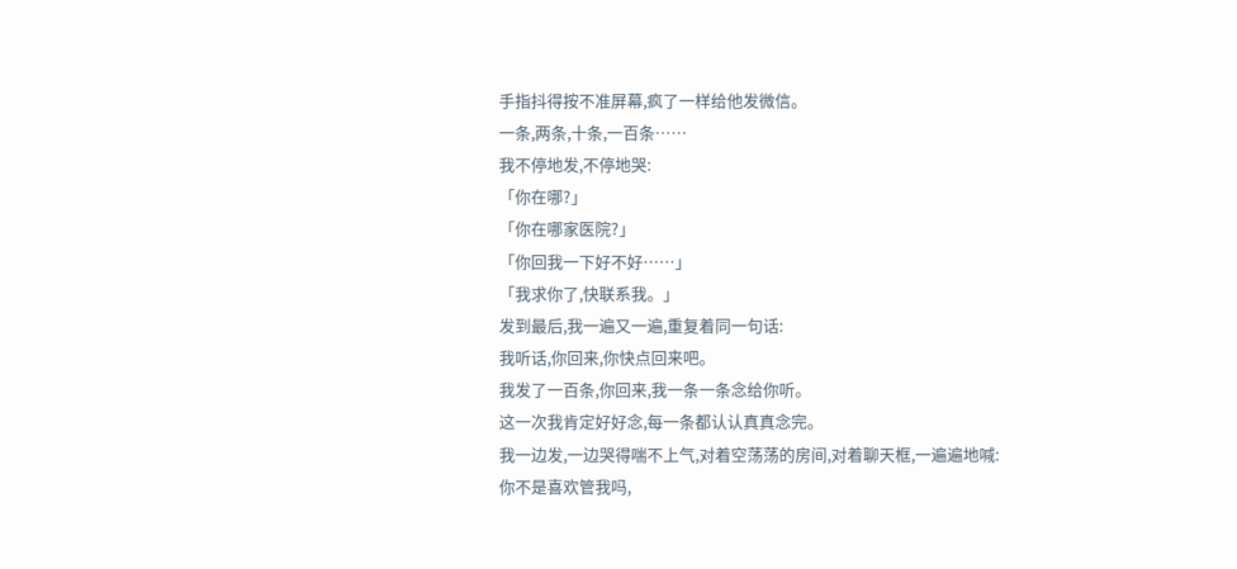手指抖得按不准屏幕,疯了一样给他发微信。
一条,两条,十条,一百条……
我不停地发,不停地哭:
「你在哪?」
「你在哪家医院?」
「你回我一下好不好……」
「我求你了,快联系我。」
发到最后,我一遍又一遍,重复着同一句话:
我听话,你回来,你快点回来吧。
我发了一百条,你回来,我一条一条念给你听。
这一次我肯定好好念,每一条都认认真真念完。
我一边发,一边哭得喘不上气,对着空荡荡的房间,对着聊天框,一遍遍地喊:
你不是喜欢管我吗,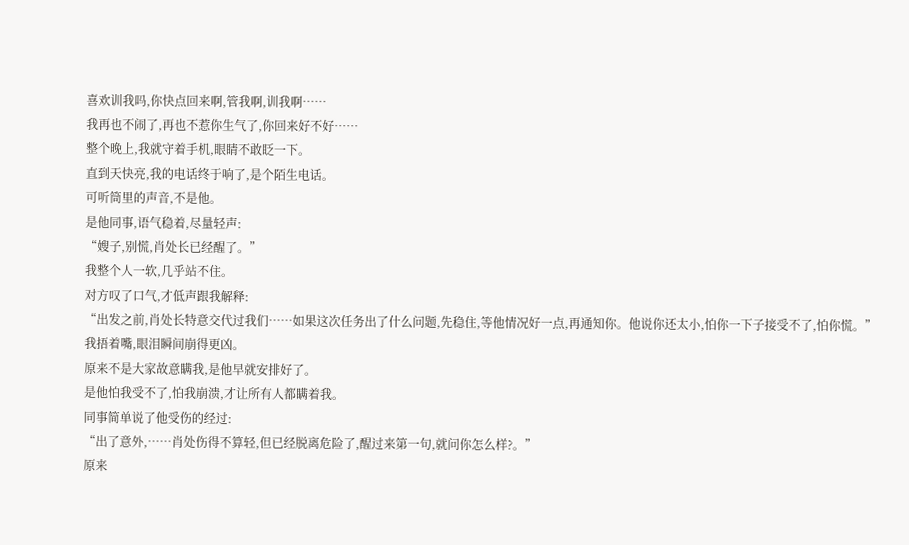喜欢训我吗,你快点回来啊,管我啊,训我啊……
我再也不闹了,再也不惹你生气了,你回来好不好……
整个晚上,我就守着手机,眼睛不敢眨一下。
直到天快亮,我的电话终于响了,是个陌生电话。
可听筒里的声音,不是他。
是他同事,语气稳着,尽量轻声:
“嫂子,别慌,肖处长已经醒了。”
我整个人一软,几乎站不住。
对方叹了口气,才低声跟我解释:
“出发之前,肖处长特意交代过我们……如果这次任务出了什么问题,先稳住,等他情况好一点,再通知你。他说你还太小,怕你一下子接受不了,怕你慌。”
我捂着嘴,眼泪瞬间崩得更凶。
原来不是大家故意瞒我,是他早就安排好了。
是他怕我受不了,怕我崩溃,才让所有人都瞒着我。
同事简单说了他受伤的经过:
“出了意外,……肖处伤得不算轻,但已经脱离危险了,醒过来第一句,就问你怎么样?。”
原来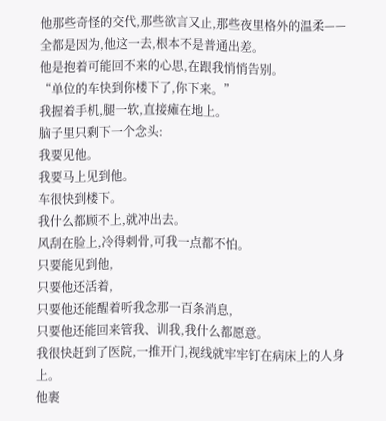他那些奇怪的交代,那些欲言又止,那些夜里格外的温柔——
全都是因为,他这一去,根本不是普通出差。
他是抱着可能回不来的心思,在跟我悄悄告别。
“单位的车快到你楼下了,你下来。”
我握着手机,腿一软,直接瘫在地上。
脑子里只剩下一个念头:
我要见他。
我要马上见到他。
车很快到楼下。
我什么都顾不上,就冲出去。
风刮在脸上,冷得刺骨,可我一点都不怕。
只要能见到他,
只要他还活着,
只要他还能醒着听我念那一百条消息,
只要他还能回来管我、训我,我什么都愿意。
我很快赶到了医院,一推开门,视线就牢牢钉在病床上的人身上。
他裹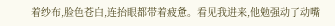着纱布,脸色苍白,连抬眼都带着疲惫。看见我进来,他勉强动了动嘴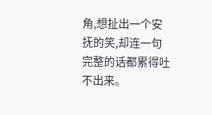角,想扯出一个安抚的笑,却连一句完整的话都累得吐不出来。